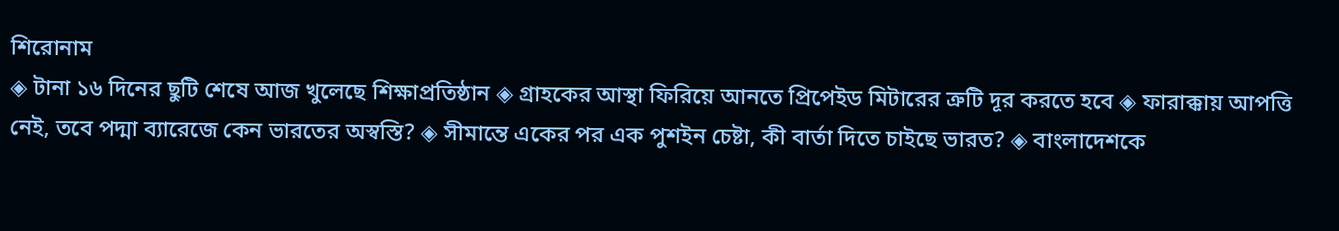শিরোনাম
◈ টানা ১৬ দিনের ছুটি শেষে আজ খুলেছে শিক্ষাপ্রতিষ্ঠান ◈ গ্রাহকের আস্থা ফিরিয়ে আনতে প্রিপেইড মিটারের ত্রুটি দূর করতে হবে ◈ ফারাক্কায় আপত্তি নেই, তবে পদ্মা ব্যারেজে কেন ভারতের অস্বস্তি? ◈ সীমান্তে একের পর এক পুশইন চেষ্টা, কী বার্তা দিতে চাইছে ভারত? ◈ বাংলাদেশকে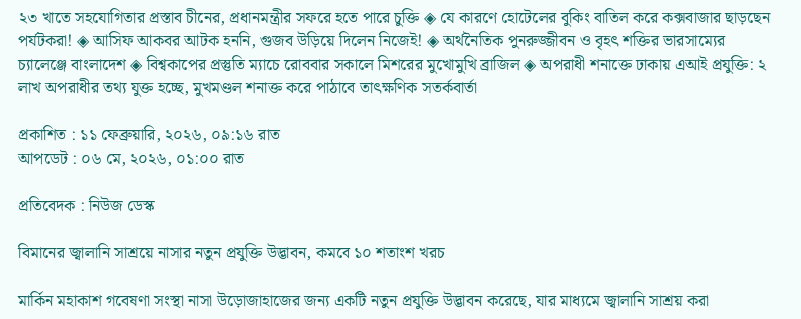২৩ খাতে সহযোগিতার প্রস্তাব চীনের, প্রধানমন্ত্রীর সফরে হতে পারে চুক্তি ◈ যে কারণে হোটেলের বুকিং বাতিল করে কক্সবাজার ছাড়ছেন পর্যটকরা! ◈ আসিফ আকবর আটক হননি, গুজব উড়িয়ে দিলেন নিজেই! ◈ অর্থনৈতিক পুনরুজ্জীবন ও বৃহৎ শক্তির ভারসাম্যের চ্যালেঞ্জে বাংলাদেশ ◈ বিশ্বকা‌পের প্রস্তু‌তি ম‌্যা‌চে ‌রোববার সকা‌লে মিশরের মুখোমুখি ব্রাজিল ◈ অপরাধী শনাক্তে ঢাকায় এআই প্রযুক্তি: ২ লাখ অপরাধীর তথ্য যুক্ত হচ্ছে, মুখমণ্ডল শনাক্ত করে পাঠাবে তাৎক্ষণিক সতর্কবার্তা

প্রকাশিত : ১১ ফেব্রুয়ারি, ২০২৬, ০৯:১৬ রাত
আপডেট : ০৬ মে, ২০২৬, ০১:০০ রাত

প্রতিবেদক : নিউজ ডেস্ক

বিমানের জ্বালানি সাশ্রয়ে নাসার নতুন প্রযুক্তি উদ্ভাবন, কমবে ১০ শতাংশ খরচ

মার্কিন মহাকাশ গবেষণা সংস্থা নাসা উড়োজাহাজের জন্য একটি নতুন প্রযুক্তি উদ্ভাবন করেছে, যার মাধ্যমে জ্বালানি সাশ্রয় করা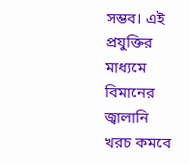সম্ভব। এই প্রযুক্তির মাধ্যমে বিমানের জ্বালানি খরচ কমবে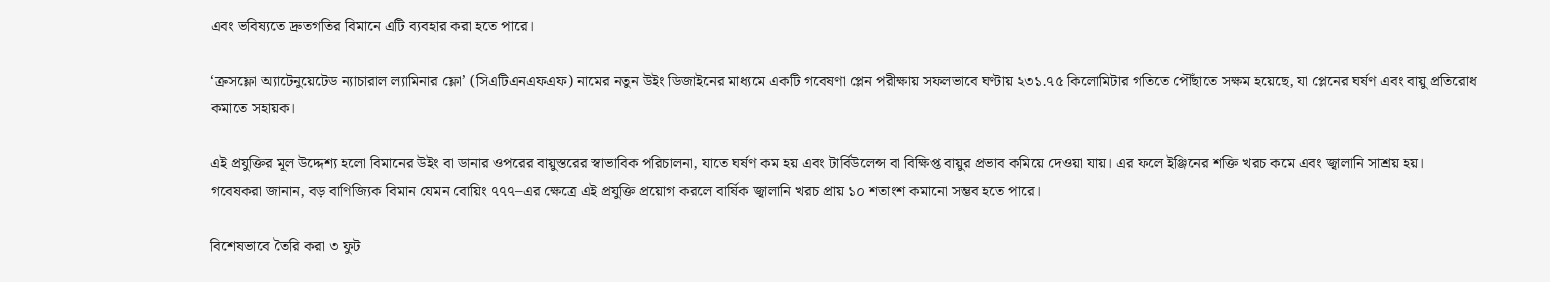এবং ভবিষ্যতে দ্রুতগতির বিমানে এটি ব্যবহার করা হতে পারে।

‘ক্রসফ্লো অ্যাটেনুয়েটেড ন্যাচারাল ল্যামিনার ফ্লো’ (সিএটিএনএফএফ) নামের নতুন উইং ডিজাইনের মাধ্যমে একটি গবেষণা প্লেন পরীক্ষায় সফলভাবে ঘণ্টায় ২৩১.৭৫ কিলোমিটার গতিতে পৌঁছাতে সক্ষম হয়েছে, যা প্লেনের ঘর্ষণ এবং বায়ু প্রতিরোধ কমাতে সহায়ক।

এই প্রযুক্তির মূল উদ্দেশ্য হলো বিমানের উইং বা ডানার ওপরের বায়ুস্তরের স্বাভাবিক পরিচালনা, যাতে ঘর্ষণ কম হয় এবং টার্বিউলেন্স বা বিক্ষিপ্ত বায়ুর প্রভাব কমিয়ে দেওয়া যায়। এর ফলে ইঞ্জিনের শক্তি খরচ কমে এবং জ্বালানি সাশ্রয় হয়। গবেষকরা জানান, বড় বাণিজ্যিক বিমান যেমন বোয়িং ৭৭৭–এর ক্ষেত্রে এই প্রযুক্তি প্রয়োগ করলে বার্ষিক জ্বালানি খরচ প্রায় ১০ শতাংশ কমানো সম্ভব হতে পারে।

বিশেষভাবে তৈরি করা ৩ ফুট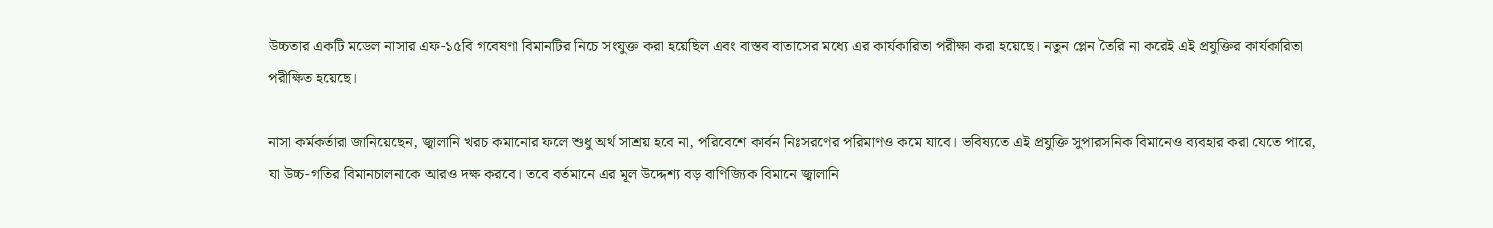উচ্চতার একটি মডেল নাসার এফ-১৫বি গবেষণা বিমানটির নিচে সংযুক্ত করা হয়েছিল এবং বাস্তব বাতাসের মধ্যে এর কার্যকারিতা পরীক্ষা করা হয়েছে। নতুন প্লেন তৈরি না করেই এই প্রযুক্তির কার্যকারিতা পরীক্ষিত হয়েছে।

নাসা কর্মকর্তারা জানিয়েছেন, জ্বালানি খরচ কমানোর ফলে শুধু অর্থ সাশ্রয় হবে না, পরিবেশে কার্বন নিঃসরণের পরিমাণও কমে যাবে। ভবিষ্যতে এই প্রযুক্তি সুপারসনিক বিমানেও ব্যবহার করা যেতে পারে, যা উচ্চ-গতির বিমানচালনাকে আরও দক্ষ করবে। তবে বর্তমানে এর মূল উদ্দেশ্য বড় বাণিজ্যিক বিমানে জ্বালানি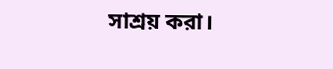সাশ্রয় করা।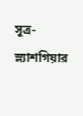সূত্র- স্ল্যাশগিয়ার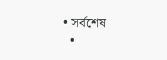• সর্বশেষ
  •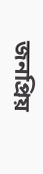জনপ্রিয়